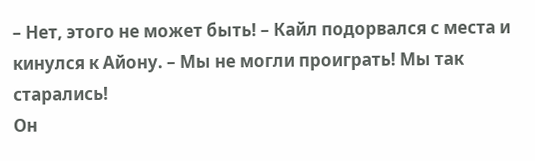– Нет, этого не может быть! – Кайл подорвался с места и кинулся к Айону. – Мы не могли проиграть! Мы так старались!
Он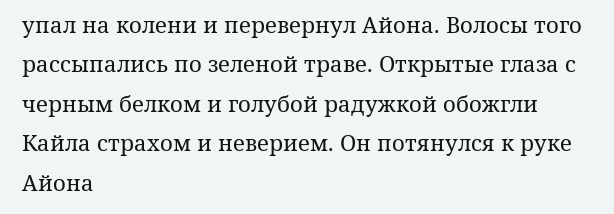упал на колени и перевернул Айона. Волосы того рассыпались по зеленой траве. Открытые глаза с черным белком и голубой радужкой обожгли Кайла страхом и неверием. Он потянулся к руке Айона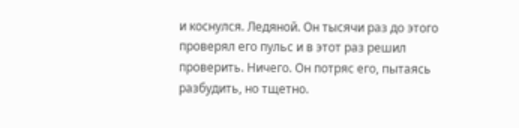и коснулся. Ледяной. Он тысячи раз до этого проверял его пульс и в этот раз решил проверить. Ничего. Он потряс его, пытаясь разбудить, но тщетно.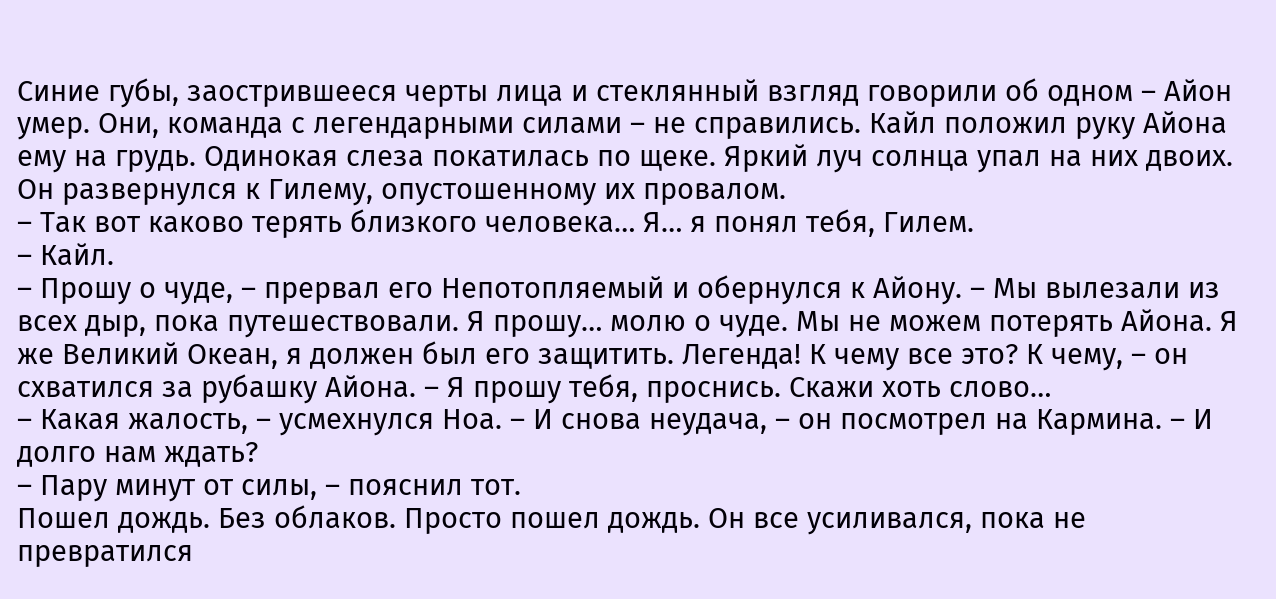Синие губы, заострившееся черты лица и стеклянный взгляд говорили об одном – Айон умер. Они, команда с легендарными силами – не справились. Кайл положил руку Айона ему на грудь. Одинокая слеза покатилась по щеке. Яркий луч солнца упал на них двоих. Он развернулся к Гилему, опустошенному их провалом.
– Так вот каково терять близкого человека… Я… я понял тебя, Гилем.
– Кайл.
– Прошу о чуде, – прервал его Непотопляемый и обернулся к Айону. – Мы вылезали из всех дыр, пока путешествовали. Я прошу… молю о чуде. Мы не можем потерять Айона. Я же Великий Океан, я должен был его защитить. Легенда! К чему все это? К чему, – он схватился за рубашку Айона. – Я прошу тебя, проснись. Скажи хоть слово…
– Какая жалость, – усмехнулся Ноа. – И снова неудача, – он посмотрел на Кармина. – И долго нам ждать?
– Пару минут от силы, – пояснил тот.
Пошел дождь. Без облаков. Просто пошел дождь. Он все усиливался, пока не превратился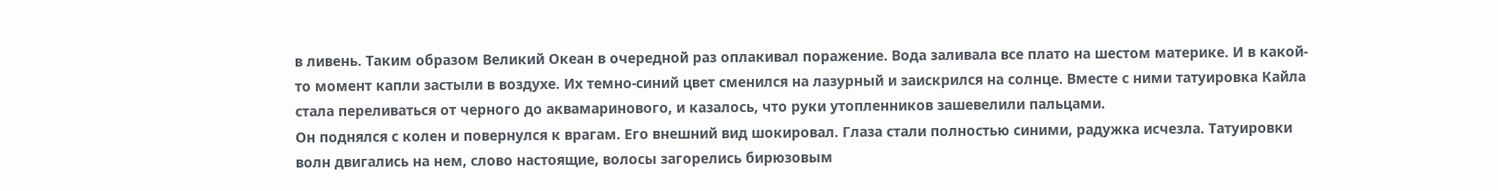в ливень. Таким образом Великий Океан в очередной раз оплакивал поражение. Вода заливала все плато на шестом материке. И в какой-то момент капли застыли в воздухе. Их темно-синий цвет сменился на лазурный и заискрился на солнце. Вместе с ними татуировка Кайла стала переливаться от черного до аквамаринового, и казалось, что руки утопленников зашевелили пальцами.
Он поднялся с колен и повернулся к врагам. Его внешний вид шокировал. Глаза стали полностью синими, радужка исчезла. Татуировки волн двигались на нем, слово настоящие, волосы загорелись бирюзовым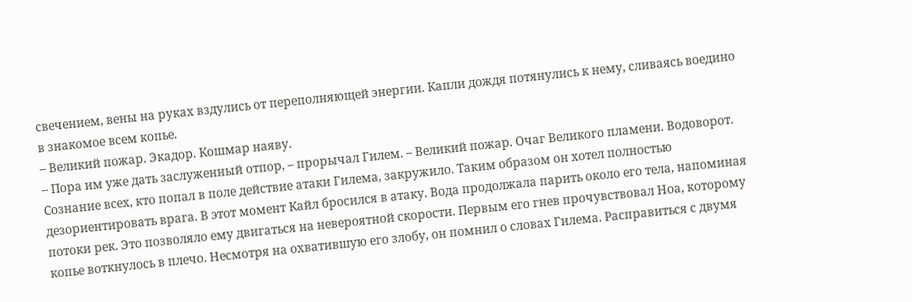свечением, вены на руках вздулись от переполняющей энергии. Капли дождя потянулись к нему, сливаясь воедино в знакомое всем копье.
– Великий пожар. Экадор. Кошмар наяву.
– Пора им уже дать заслуженный отпор, – прорычал Гилем. – Великий пожар. Очаг Великого пламени. Водоворот.
Сознание всех, кто попал в поле действие атаки Гилема, закружило. Таким образом он хотел полностью дезориентировать врага. В этот момент Кайл бросился в атаку. Вода продолжала парить около его тела, напоминая потоки рек. Это позволяло ему двигаться на невероятной скорости. Первым его гнев прочувствовал Ноа, которому копье воткнулось в плечо. Несмотря на охватившую его злобу, он помнил о словах Гилема. Расправиться с двумя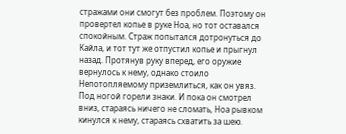стражами они смогут без проблем. Поэтому он провертел копье в руке Ноа, но тот оставался спокойным. Страж попытался дотронуться до Кайла, и тот тут же отпустил копье и прыгнул назад. Протянув руку вперед, его оружие вернулось к нему, однако стоило Непотопляемому приземлиться, как он увяз. Под ногой горели знаки. И пока он смотрел вниз, стараясь ничего не сломать, Ноа рывком кинулся к нему, стараясь схватить за шею.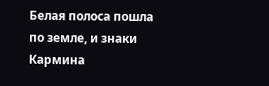Белая полоса пошла по земле, и знаки Кармина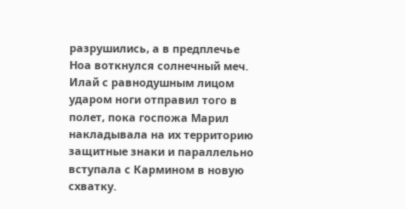разрушились, а в предплечье Ноа воткнулся солнечный меч. Илай с равнодушным лицом ударом ноги отправил того в полет, пока госпожа Марил накладывала на их территорию защитные знаки и параллельно вступала с Кармином в новую схватку.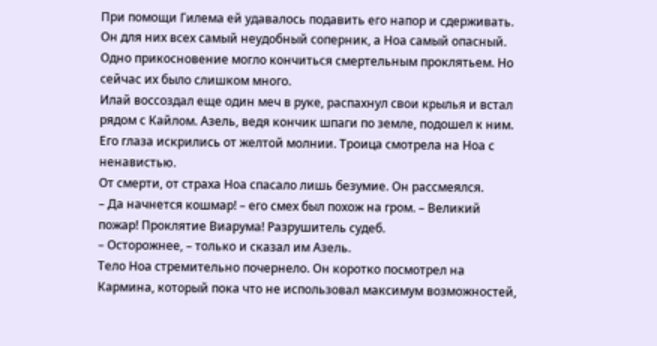При помощи Гилема ей удавалось подавить его напор и сдерживать. Он для них всех самый неудобный соперник, а Ноа самый опасный. Одно прикосновение могло кончиться смертельным проклятьем. Но сейчас их было слишком много.
Илай воссоздал еще один меч в руке, распахнул свои крылья и встал рядом с Кайлом. Азель, ведя кончик шпаги по земле, подошел к ним. Его глаза искрились от желтой молнии. Троица смотрела на Ноа с ненавистью.
От смерти, от страха Ноа спасало лишь безумие. Он рассмеялся.
– Да начнется кошмар! – его смех был похож на гром. – Великий пожар! Проклятие Виарума! Разрушитель судеб.
– Осторожнее, – только и сказал им Азель.
Тело Ноа стремительно почернело. Он коротко посмотрел на Кармина, который пока что не использовал максимум возможностей,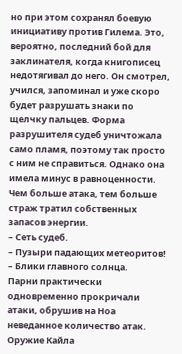но при этом сохранял боевую инициативу против Гилема. Это, вероятно, последний бой для заклинателя, когда книгописец недотягивал до него. Он смотрел, учился, запоминал и уже скоро будет разрушать знаки по щелчку пальцев. Форма разрушителя судеб уничтожала само пламя, поэтому так просто с ним не справиться. Однако она имела минус в равноценности. Чем больше атака, тем больше страж тратил собственных запасов энергии.
– Сеть судеб.
– Пузыри падающих метеоритов!
– Блики главного солнца.
Парни практически одновременно прокричали атаки, обрушив на Ноа неведанное количество атак. Оружие Кайла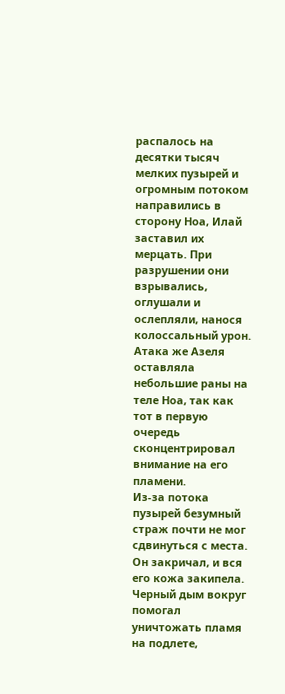распалось на десятки тысяч мелких пузырей и огромным потоком направились в сторону Ноа, Илай заставил их мерцать. При разрушении они взрывались, оглушали и ослепляли, нанося колоссальный урон. Атака же Азеля оставляла небольшие раны на теле Ноа, так как тот в первую очередь сконцентрировал внимание на его пламени.
Из-за потока пузырей безумный страж почти не мог сдвинуться с места. Он закричал, и вся его кожа закипела. Черный дым вокруг помогал уничтожать пламя на подлете,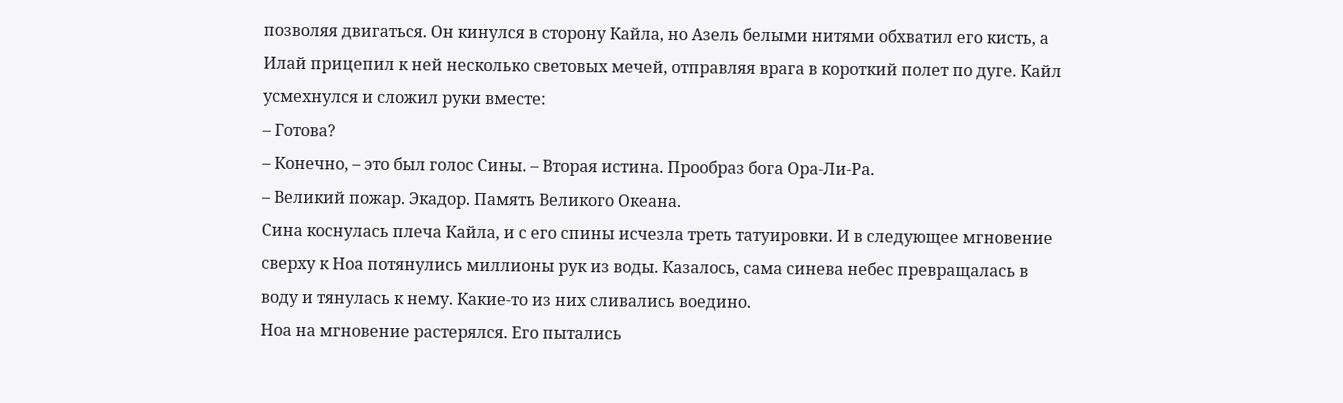позволяя двигаться. Он кинулся в сторону Кайла, но Азель белыми нитями обхватил его кисть, а Илай прицепил к ней несколько световых мечей, отправляя врага в короткий полет по дуге. Кайл усмехнулся и сложил руки вместе:
– Готова?
– Конечно, – это был голос Сины. – Вторая истина. Прообраз бога Ора-Ли-Ра.
– Великий пожар. Экадор. Память Великого Океана.
Сина коснулась плеча Кайла, и с его спины исчезла треть татуировки. И в следующее мгновение сверху к Ноа потянулись миллионы рук из воды. Казалось, сама синева небес превращалась в воду и тянулась к нему. Какие-то из них сливались воедино.
Ноа на мгновение растерялся. Его пытались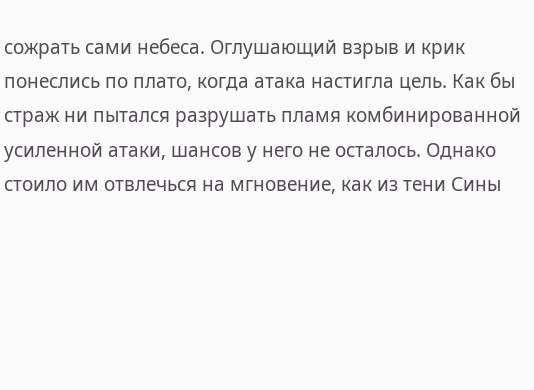сожрать сами небеса. Оглушающий взрыв и крик понеслись по плато, когда атака настигла цель. Как бы страж ни пытался разрушать пламя комбинированной усиленной атаки, шансов у него не осталось. Однако стоило им отвлечься на мгновение, как из тени Сины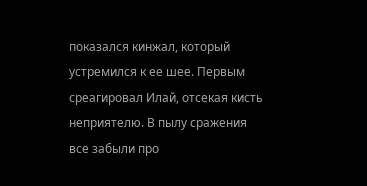показался кинжал, который устремился к ее шее. Первым среагировал Илай, отсекая кисть неприятелю. В пылу сражения все забыли про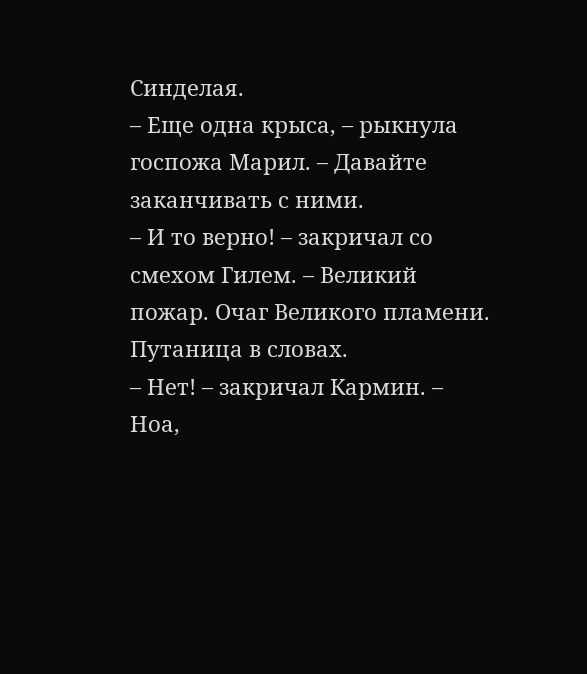Синделая.
– Еще одна крыса, – рыкнула госпожа Марил. – Давайте заканчивать с ними.
– И то верно! – закричал со смехом Гилем. – Великий пожар. Очаг Великого пламени. Путаница в словах.
– Нет! – закричал Кармин. – Ноа,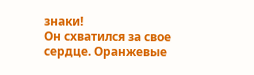знаки!
Он схватился за свое сердце. Оранжевые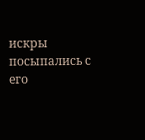искры посыпались с его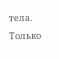тела. Только